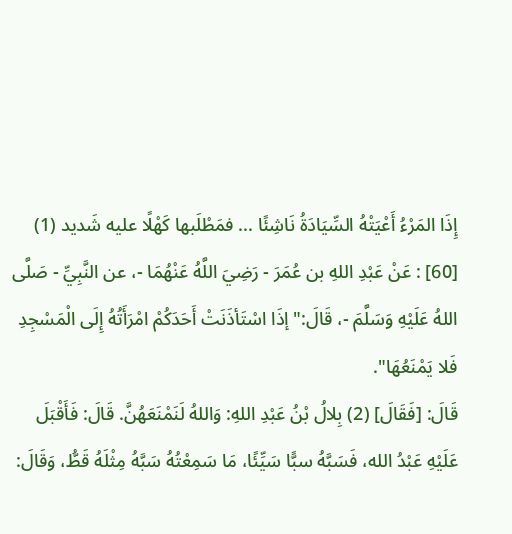إِذَا المَرْءُ أَعْيَتْهُ السِّيَادَةُ نَاشِئًا ... فمَطْلَبها كَهْلًا عليه شَديد (1)
[60] : عَنْ عَبْدِ اللهِ بن عُمَرَ - رَضِيَ اللَّهُ عَنْهُمَا -، عن النَّبِيِّ - صَلَّى اللهُ عَلَيْهِ وَسَلَّمَ -، قَالَ:"إذَا اسْتَأذَنَتْ أَحَدَكُمْ امْرَأَتُهُ إِلَى الْمَسْجِدِ فَلا يَمْنَعُهَا".
قَالَ: [فَقَالَ] (2) بِلالُ بْنُ عَبْدِ اللهِ: وَاللهُ لَنَمْنَعَهُنَّ. قَالَ: فَأَقْبَلَ عَلَيْهِ عَبْدُ الله، فَسَبَّهُ سبًّا سَيِّئًا، مَا سَمِعْتُهُ سَبَّهُ مِثْلَهُ قَطُّ، وَقَالَ: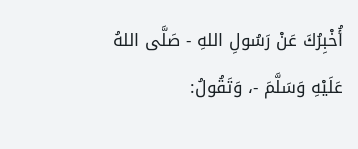أُخْبِرُكَ عَنْ رَسُولِ اللهِ - صَلَّى اللهُ عَلَيْهِ وَسَلَّمَ -، وَتَقُولُ: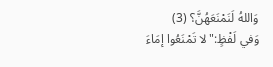وَاللهُ لَنَمْنَعَهُنَّ؟ (3)
وَفي لَفْظٍ:"لا تَمْنَعُوا إمَاءَ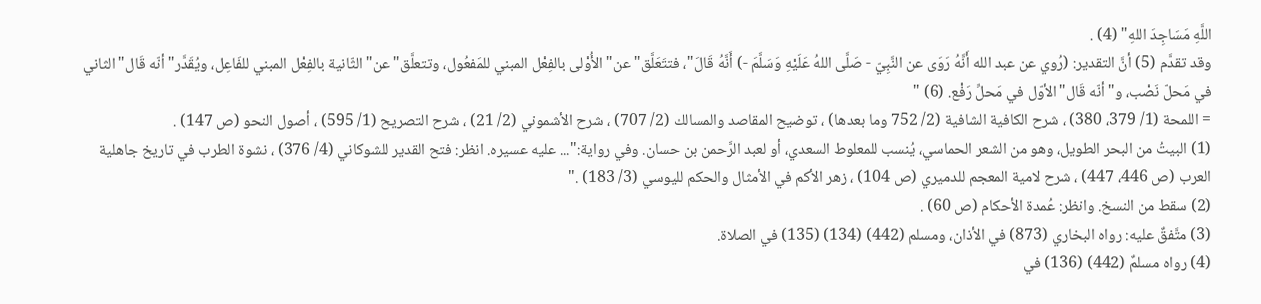اللَّهِ مَسَاجِدَ اللهِ" (4) .
وقد تقدَّم (5) أنَّ التقدير: (رُوي عن عبد الله أَنَّهُ رَوَى عن النَّبِيّ - صَلَّى اللهُ عَلَيْهِ وَسَلَّمَ -) أَنَّهُ قَالَ"، فتتَعَلَّق"عن"الأُوْلى بالفِعْل المبني للمَفعُول، وتتعلَّق"عن"الثّانية بالفِعْل المبني للفَاعِل، ويُقَدَّر"أنّه قَال"الثاني في مَحلّ نَصْب، و"أنّه قَال"الأوّل في مَحلِّ رَفْع. (6) "
= اللمحة (1/ 379، 380) ، شرح الكافية الشافية (2/ 752 وما بعدها) ، توضيح المقاصد والمسالك (2/ 707) ، شرح الأشموني (2/ 21) ، شرح التصريح (1/ 595) ، أصول النحو (ص 147) .
(1) البيتُ من البحر الطويل، وهو من الشعر الحماسي، يُنسب للمعلوط السعدي، أو لعبد الرَّحمن بن حسان. وفي رواية:"... عليه عسيره. انظر: فتح القدير للشوكاني (4/ 376) ، نشوة الطرب في تاريخ جاهلية العرب (ص 446، 447) ، شرح لامية المعجم للدميري (ص 104) ، زهر الأكم في الأمثال والحكم لليوسي (3/ 183) ."
(2) سقط من النسخ. وانظر: عُمدة الأحكام (ص 60) .
(3) متَّفقٌ عليه: رواه البخاري (873) في الأذان، ومسلم (442) (134) (135) في الصلاة.
(4) رواه مسلمٌ (442) (136) في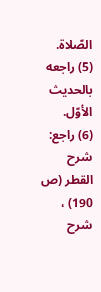الصّلاة.
(5) راجعه بالحديث الأوّل.
(6) راجع: شرح القطر (ص 190) ، شرح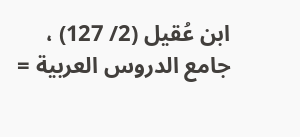ابن عُقيل (2/ 127) ، جامع الدروس العربية =